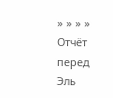» » » » Отчёт перед Эль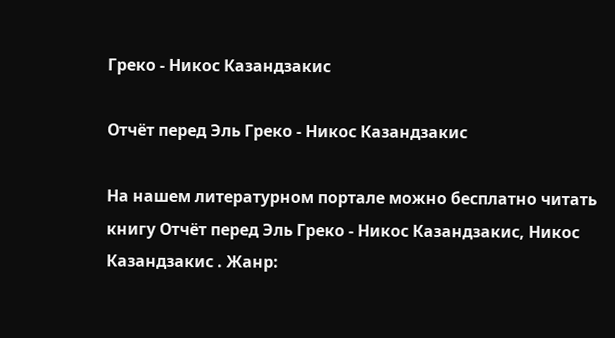Греко - Никос Казандзакис

Отчёт перед Эль Греко - Никос Казандзакис

На нашем литературном портале можно бесплатно читать книгу Отчёт перед Эль Греко - Никос Казандзакис, Никос Казандзакис . Жанр: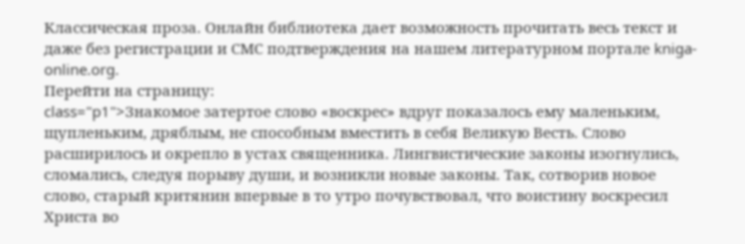Классическая проза. Онлайн библиотека дает возможность прочитать весь текст и даже без регистрации и СМС подтверждения на нашем литературном портале kniga-online.org.
Перейти на страницу:
class="p1">Знакомое затертое слово «воскрес» вдруг показалось ему маленьким, щупленьким, дряблым, не способным вместить в себя Великую Весть. Слово расширилось и окрепло в устах священника. Лингвистические законы изогнулись, сломались, следуя порыву души, и возникли новые законы. Так, сотворив новое слово, старый критянин впервые в то утро почувствовал, что воистину воскресил Христа во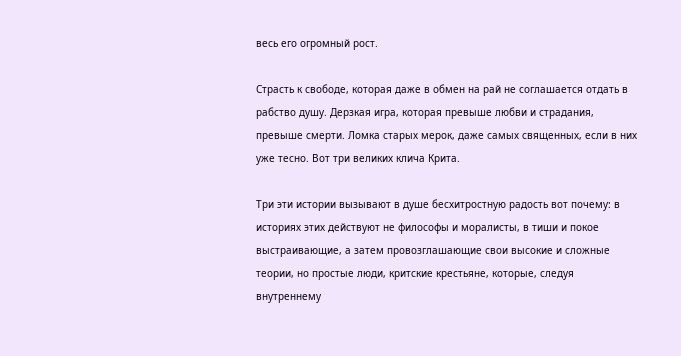весь его огромный рост.

Страсть к свободе, которая даже в обмен на рай не соглашается отдать в рабство душу. Дерзкая игра, которая превыше любви и страдания, превыше смерти. Ломка старых мерок, даже самых священных, если в них уже тесно. Вот три великих клича Крита.

Три эти истории вызывают в душе бесхитростную радость вот почему: в историях этих действуют не философы и моралисты, в тиши и покое выстраивающие, а затем провозглашающие свои высокие и сложные теории, но простые люди, критские крестьяне, которые, следуя внутреннему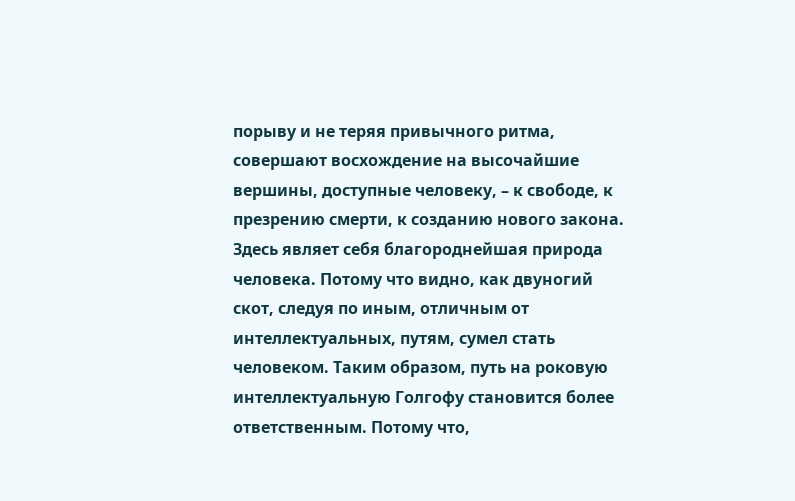порыву и не теряя привычного ритма, совершают восхождение на высочайшие вершины, доступные человеку, – к свободе, к презрению смерти, к созданию нового закона. Здесь являет себя благороднейшая природа человека. Потому что видно, как двуногий скот, следуя по иным, отличным от интеллектуальных, путям, сумел стать человеком. Таким образом, путь на роковую интеллектуальную Голгофу становится более ответственным. Потому что,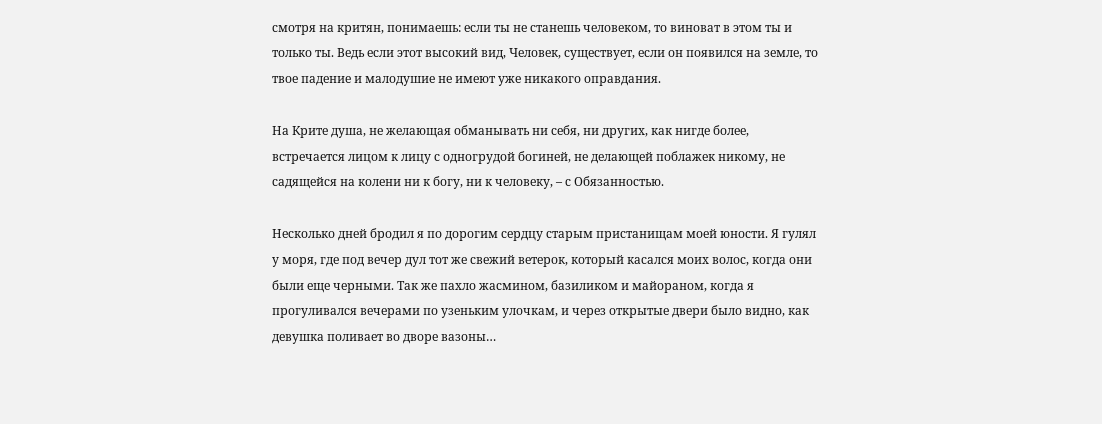смотря на критян, понимаешь: если ты не станешь человеком, то виноват в этом ты и только ты. Ведь если этот высокий вид, Человек, существует, если он появился на земле, то твое падение и малодушие не имеют уже никакого оправдания.

На Крите душа, не желающая обманывать ни себя, ни других, как нигде более, встречается лицом к лицу с одногрудой богиней, не делающей поблажек никому, не садящейся на колени ни к богу, ни к человеку, – с Обязанностью.

Несколько дней бродил я по дорогим сердцу старым пристанищам моей юности. Я гулял у моря, где под вечер дул тот же свежий ветерок, который касался моих волос, когда они были еще черными. Так же пахло жасмином, базиликом и майораном, когда я прогуливался вечерами по узеньким улочкам, и через открытые двери было видно, как девушка поливает во дворе вазоны…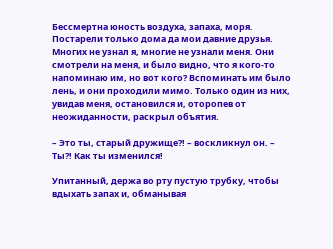Бессмертна юность воздуха, запаха, моря. Постарели только дома да мои давние друзья. Многих не узнал я, многие не узнали меня. Они смотрели на меня, и было видно, что я кого-то напоминаю им, но вот кого? Вспоминать им было лень, и они проходили мимо. Только один из них, увидав меня, остановился и, оторопев от неожиданности, раскрыл объятия.

– Это ты, старый дружище?! – воскликнул он. – Ты?! Как ты изменился!

Упитанный, держа во рту пустую трубку, чтобы вдыхать запах и, обманывая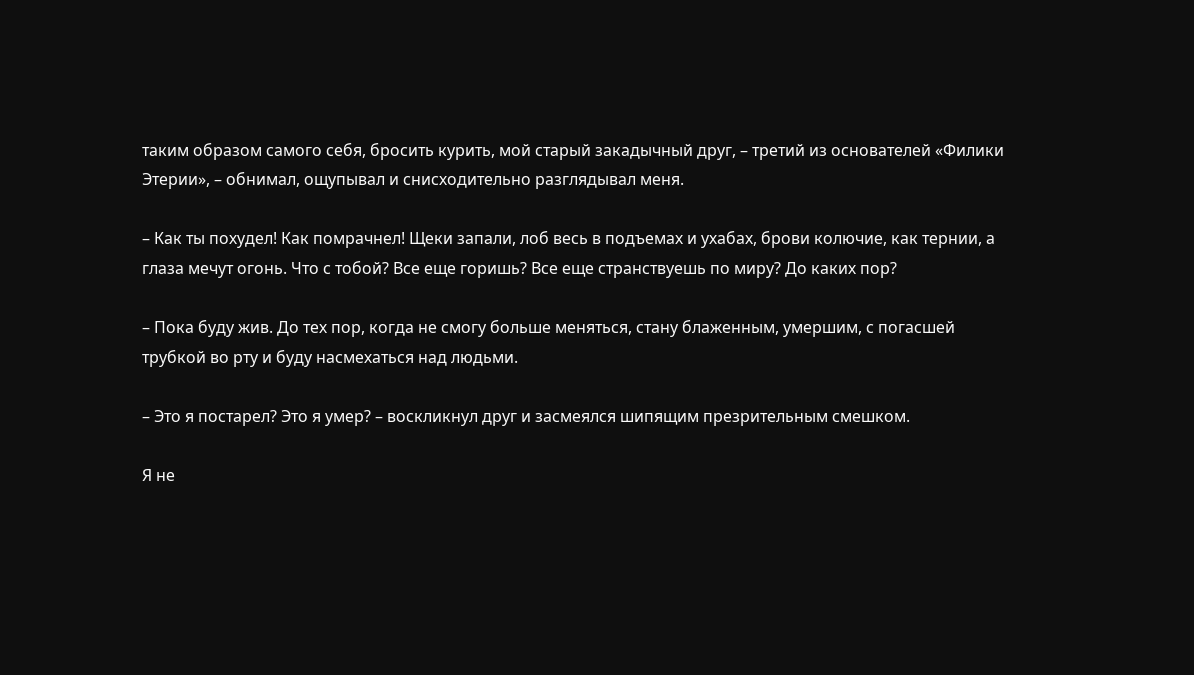таким образом самого себя, бросить курить, мой старый закадычный друг, – третий из основателей «Филики Этерии», – обнимал, ощупывал и снисходительно разглядывал меня.

– Как ты похудел! Как помрачнел! Щеки запали, лоб весь в подъемах и ухабах, брови колючие, как тернии, а глаза мечут огонь. Что с тобой? Все еще горишь? Все еще странствуешь по миру? До каких пор?

– Пока буду жив. До тех пор, когда не смогу больше меняться, стану блаженным, умершим, с погасшей трубкой во рту и буду насмехаться над людьми.

– Это я постарел? Это я умер? – воскликнул друг и засмеялся шипящим презрительным смешком.

Я не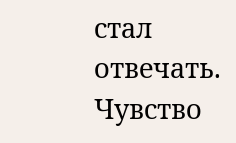стал отвечать. Чувство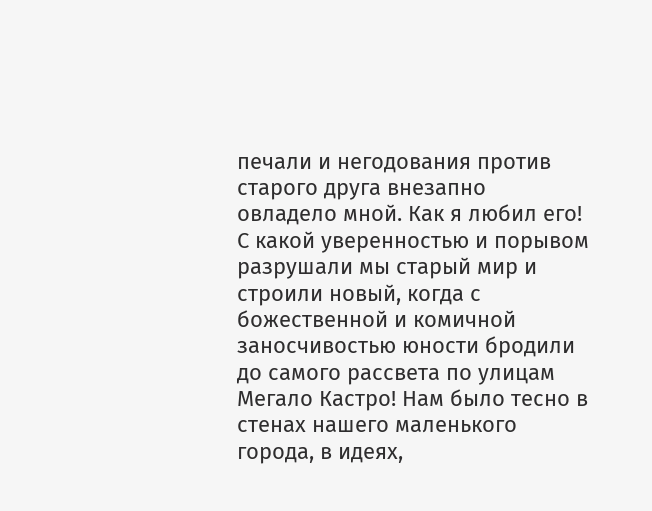печали и негодования против старого друга внезапно овладело мной. Как я любил его! С какой уверенностью и порывом разрушали мы старый мир и строили новый, когда с божественной и комичной заносчивостью юности бродили до самого рассвета по улицам Мегало Кастро! Нам было тесно в стенах нашего маленького города, в идеях,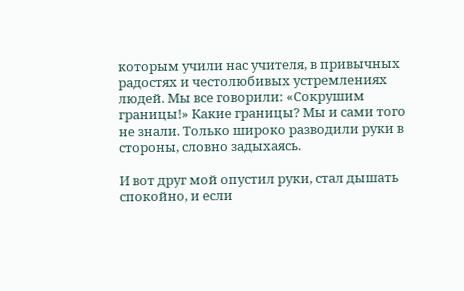которым учили нас учителя, в привычных радостях и честолюбивых устремлениях людей. Мы все говорили: «Сокрушим границы!» Какие границы? Мы и сами того не знали. Только широко разводили руки в стороны, словно задыхаясь.

И вот друг мой опустил руки, стал дышать спокойно, и если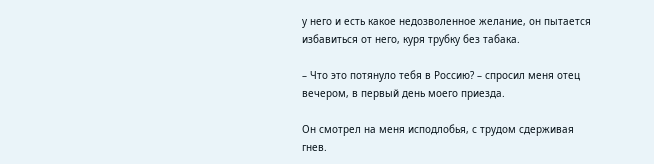у него и есть какое недозволенное желание, он пытается избавиться от него, куря трубку без табака.

– Что это потянуло тебя в Россию? – спросил меня отец вечером, в первый день моего приезда.

Он смотрел на меня исподлобья, с трудом сдерживая гнев.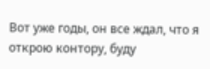Вот уже годы, он все ждал, что я открою контору, буду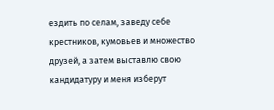ездить по селам, заведу себе крестников, кумовьев и множество друзей, а затем выставлю свою кандидатуру и меня изберут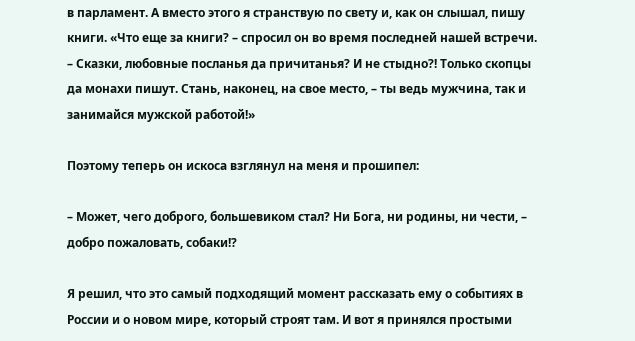в парламент. А вместо этого я странствую по свету и, как он слышал, пишу книги. «Что еще за книги? – спросил он во время последней нашей встречи. – Сказки, любовные посланья да причитанья? И не стыдно?! Только скопцы да монахи пишут. Стань, наконец, на свое место, – ты ведь мужчина, так и занимайся мужской работой!»

Поэтому теперь он искоса взглянул на меня и прошипел:

– Может, чего доброго, большевиком стал? Ни Бога, ни родины, ни чести, – добро пожаловать, собаки!?

Я решил, что это самый подходящий момент рассказать ему о событиях в России и о новом мире, который строят там. И вот я принялся простыми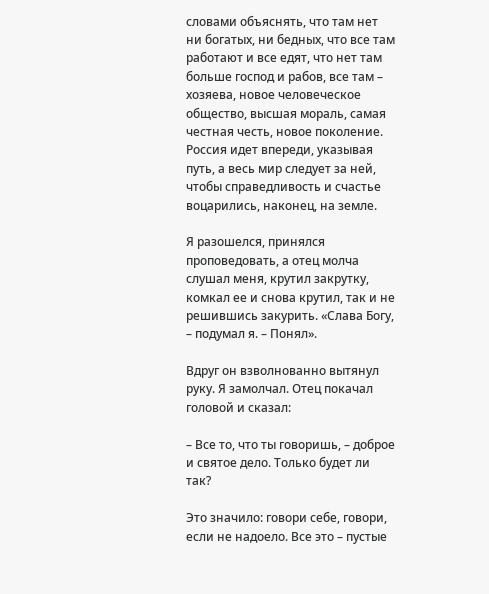словами объяснять, что там нет ни богатых, ни бедных, что все там работают и все едят, что нет там больше господ и рабов, все там – хозяева, новое человеческое общество, высшая мораль, самая честная честь, новое поколение. Россия идет впереди, указывая путь, а весь мир следует за ней, чтобы справедливость и счастье воцарились, наконец, на земле.

Я разошелся, принялся проповедовать, а отец молча слушал меня, крутил закрутку, комкал ее и снова крутил, так и не решившись закурить. «Слава Богу, – подумал я. – Понял».

Вдруг он взволнованно вытянул руку. Я замолчал. Отец покачал головой и сказал:

– Все то, что ты говоришь, – доброе и святое дело. Только будет ли так?

Это значило: говори себе, говори, если не надоело. Все это – пустые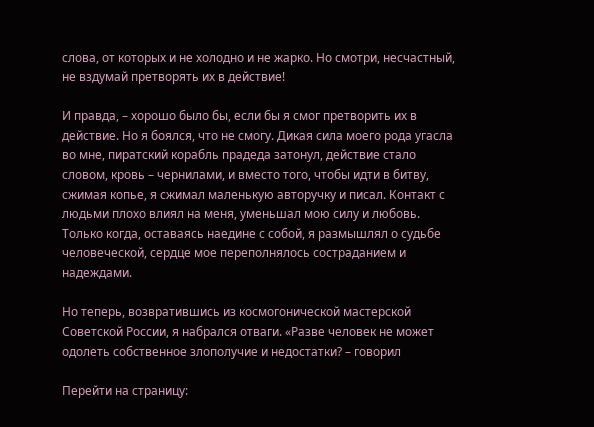слова, от которых и не холодно и не жарко. Но смотри, несчастный, не вздумай претворять их в действие!

И правда, – хорошо было бы, если бы я смог претворить их в действие. Но я боялся, что не смогу. Дикая сила моего рода угасла во мне, пиратский корабль прадеда затонул, действие стало словом, кровь – чернилами, и вместо того, чтобы идти в битву, сжимая копье, я сжимал маленькую авторучку и писал. Контакт с людьми плохо влиял на меня, уменьшал мою силу и любовь. Только когда, оставаясь наедине с собой, я размышлял о судьбе человеческой, сердце мое переполнялось состраданием и надеждами.

Но теперь, возвратившись из космогонической мастерской Советской России, я набрался отваги. «Разве человек не может одолеть собственное злополучие и недостатки? – говорил

Перейти на страницу: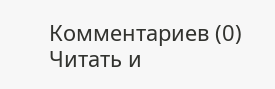Комментариев (0)
Читать и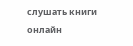слушать книги онлайн